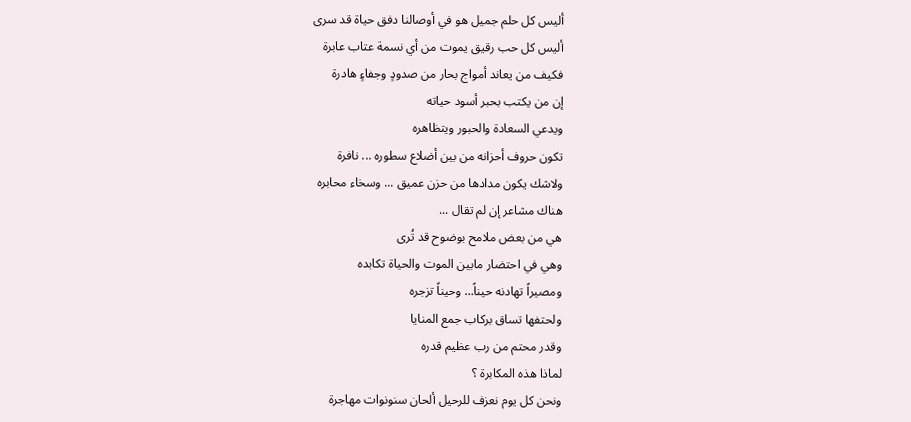أليس كل حلم جميل هو في أوصالنا دفق حياة قد سرى
أليس كل حب رقيق يموت من أي نسمة عتاب عابرة
فكيف من يعاند أمواج بحار من صدودٍ وجفاءٍ هادرة
إن من يكتب بحبر أسود حياته
ويدعي السعادة والحبور ويتظاهره
تكون حروف أحزانه من بين أضلاع سطوره ... نافرة
ولاشك يكون مدادها من حزن عميق ... وسخاء محابره
هناك مشاعر إن لم تقال ...
هي من بعض ملامح بوضوح قد تُرى
وهي في احتضار مابين الموت والحياة تكابده
ومصيراً تهادنه حيناً… وحيناً تزجره
ولحتفها تساق بركاب جمع المنايا
وقدر محتم من رب عظيم قدره
لماذا هذه المكابرة ؟
ونحن كل يوم نعزف للرحيل ألحان سنونوات مهاجرة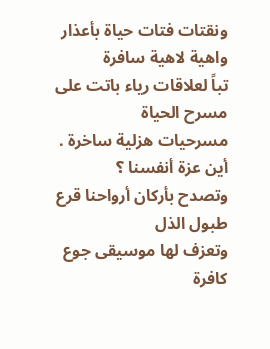ونقتات فتات حياة بأعذار واهية لاهية سافرة
تباً لعلاقات رياء باتت على مسرح الحياة
مسرحيات هزلية ساخرة .
أين عزة أنفسنا ؟
وتصدح بأركان أرواحنا قرع طبول الذل
وتعزف لها موسيقى جوع كافرة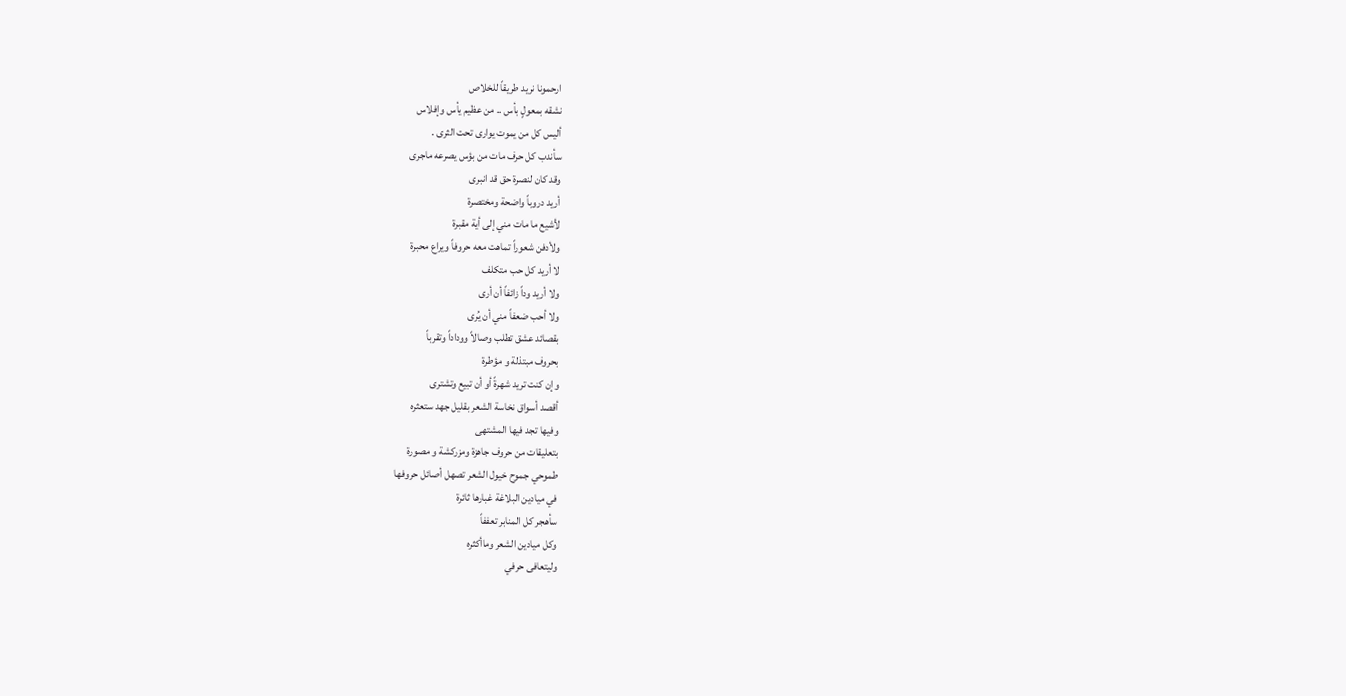ارحمونا نريد طريقاً للخلاص
نشقه بمعولٍ بأس .. من عظيم يأس وإفلاس
أليس كل من يموت يوارى تحت الثرى .
سأندب كل حرف مات من بؤس يصرعه ماجرى
وقد كان لنصرة حق قد انبرى
أريد دروباً واضحة ومختصرة
لأشيع ما مات مني إلى أية مقبرة
ولأدفن شعوراً تماهت معه حروفاً ويراع محبرة
لا أريد كل حب متكلف
ولا أريد وداً زائفاً أن أرى
ولا أحب ضعفاً مني أن يُرى
بقصائد عشق تطلب وصالاً ووداداً وتقرباً
بحروف مبتذلة و مؤطرة
وإن كنت تريد شهرةً أو أن تبيع وتشترى
أقصد أسواق نخاسة الشعر بقليل جهد ستعثره
وفيها تجد فيها المشتهى
بتعليقات من حروف جاهزة ومزركشة و مصورة
طموحي جموح خيول الشعر تصهل أصائل حروفها
في ميادين البلاغة غبارها ثائرة
سأهجر كل المنابر تعففاً
وكل ميادين الشعر وماأكثره
وليتعافى حرفي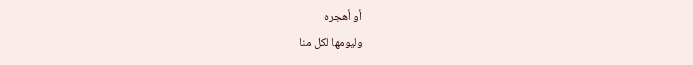أو أهجره
وليومها لكل منا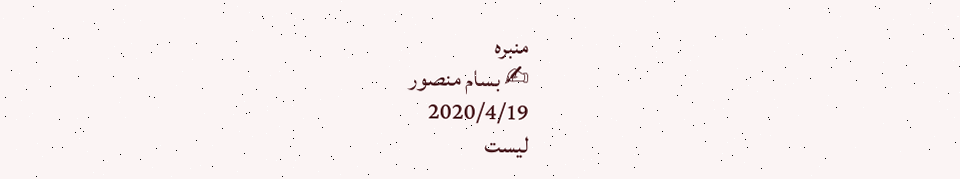منبره
✍ بسام منصور
2020/4/19
ليست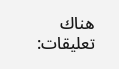هناك تعليقات: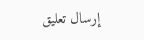إرسال تعليق